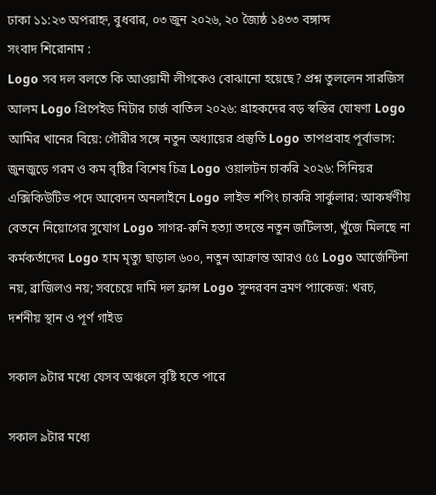ঢাকা ১১:২৩ অপরাহ্ন, বুধবার, ০৩ জুন ২০২৬, ২০ জ্যৈষ্ঠ ১৪৩৩ বঙ্গাব্দ
সংবাদ শিরোনাম :
Logo সব দল বলতে কি আওয়ামী লীগকেও বোঝানো হয়েছে? প্রশ্ন তুললেন সারজিস আলম Logo প্রিপেইড মিটার চার্জ বাতিল ২০২৬: গ্রাহকদের বড় স্বস্তির ঘোষণা Logo আমির খানের বিয়ে: গৌরীর সঙ্গে নতুন অধ্যায়ের প্রস্তুতি Logo তাপপ্রবাহ পূর্বাভাস: জুনজুড়ে গরম ও কম বৃষ্টির বিশেষ চিত্র Logo ওয়ালটন চাকরি ২০২৬: সিনিয়র এক্সিকিউটিভ পদে আবেদন অনলাইনে Logo লাইভ শপিং চাকরি সার্কুলার: আকর্ষণীয় বেতনে নিয়োগের সুযোগ Logo সাগর-রুনি হত্যা তদন্তে নতুন জটিলতা, খুঁজে মিলছে না কর্মকর্তাদের Logo হাম মৃত্যু ছাড়াল ৬০০, নতুন আক্রান্ত আরও ৫৫ Logo আর্জেন্টিনা নয়, ব্রাজিলও নয়; সবচেয়ে দামি দল ফ্রান্স Logo সুন্দরবন ভ্রমণ প্যাকেজ: খরচ, দর্শনীয় স্থান ও পূর্ণ গাইড

সকাল ৯টার মধ্যে যেসব অঞ্চলে বৃষ্টি হতে পারে

সকাল ৯টার মধ্যে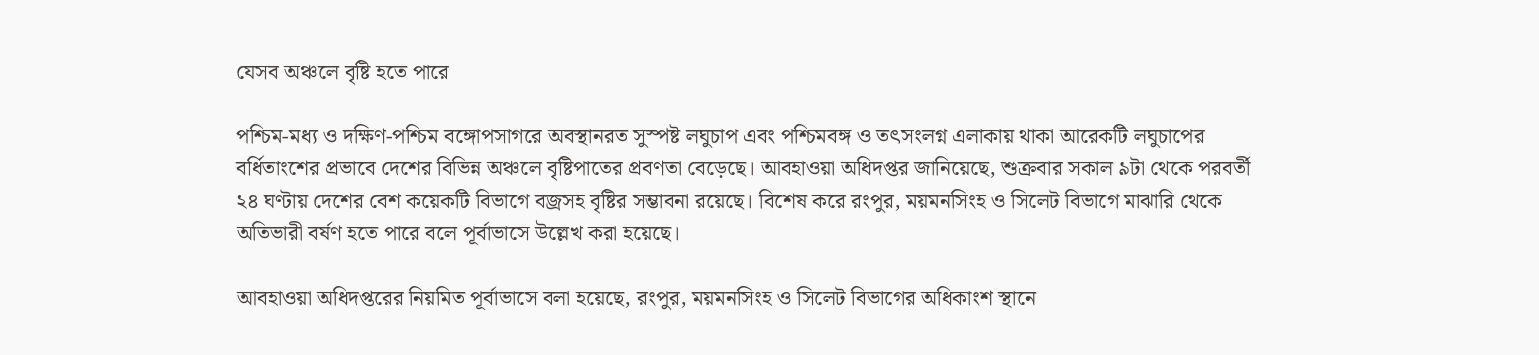যেসব অঞ্চলে বৃষ্টি হতে পারে

পশ্চিম-মধ্য ও দক্ষিণ-পশ্চিম বঙ্গোপসাগরে অবস্থানরত সুস্পষ্ট লঘুচাপ এবং পশ্চিমবঙ্গ ও তৎসংলগ্ন এলাকায় থাকা আরেকটি লঘুচাপের বর্ধিতাংশের প্রভাবে দেশের বিভিন্ন অঞ্চলে বৃষ্টিপাতের প্রবণতা বেড়েছে। আবহাওয়া অধিদপ্তর জানিয়েছে, শুক্রবার সকাল ৯টা থেকে পরবর্তী ২৪ ঘণ্টায় দেশের বেশ কয়েকটি বিভাগে বজ্রসহ বৃষ্টির সম্ভাবনা রয়েছে। বিশেষ করে রংপুর, ময়মনসিংহ ও সিলেট বিভাগে মাঝারি থেকে অতিভারী বর্ষণ হতে পারে বলে পূর্বাভাসে উল্লেখ করা হয়েছে।

আবহাওয়া অধিদপ্তরের নিয়মিত পূর্বাভাসে বলা হয়েছে, রংপুর, ময়মনসিংহ ও সিলেট বিভাগের অধিকাংশ স্থানে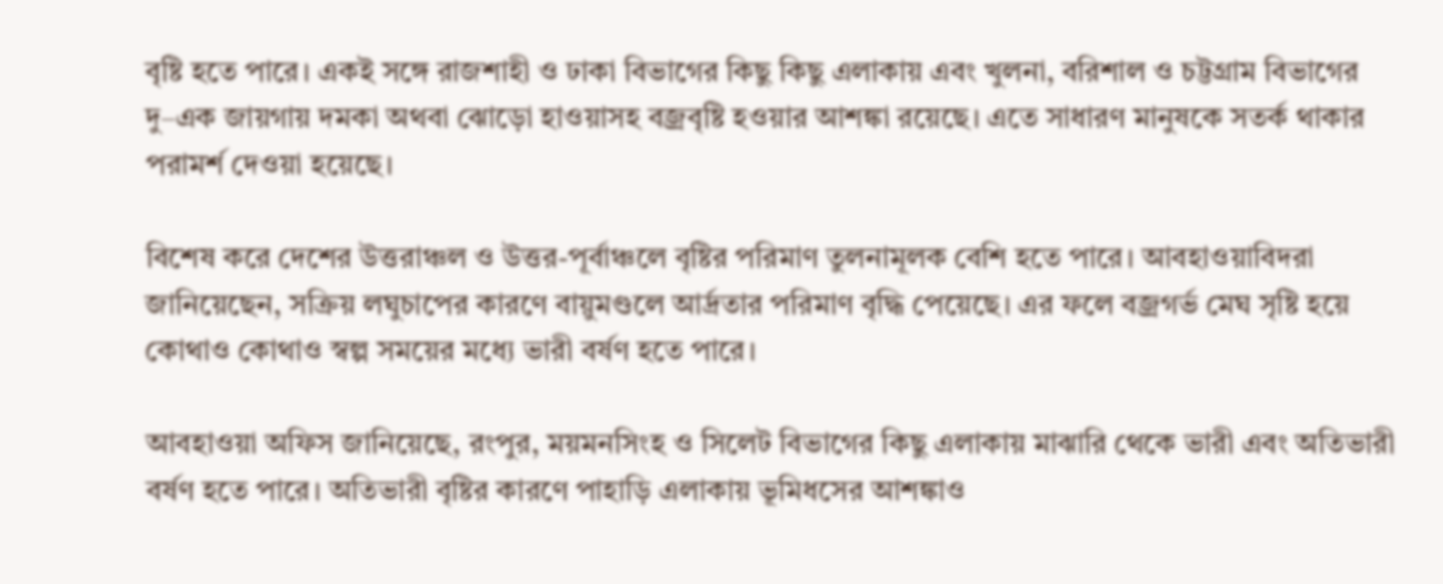বৃষ্টি হতে পারে। একই সঙ্গে রাজশাহী ও ঢাকা বিভাগের কিছু কিছু এলাকায় এবং খুলনা, বরিশাল ও চট্টগ্রাম বিভাগের দু–এক জায়গায় দমকা অথবা ঝোড়ো হাওয়াসহ বজ্রবৃষ্টি হওয়ার আশঙ্কা রয়েছে। এতে সাধারণ মানুষকে সতর্ক থাকার পরামর্শ দেওয়া হয়েছে।

বিশেষ করে দেশের উত্তরাঞ্চল ও উত্তর-পূর্বাঞ্চলে বৃষ্টির পরিমাণ তুলনামূলক বেশি হতে পারে। আবহাওয়াবিদরা জানিয়েছেন, সক্রিয় লঘুচাপের কারণে বায়ুমণ্ডলে আর্দ্রতার পরিমাণ বৃদ্ধি পেয়েছে। এর ফলে বজ্রগর্ভ মেঘ সৃষ্টি হয়ে কোথাও কোথাও স্বল্প সময়ের মধ্যে ভারী বর্ষণ হতে পারে।

আবহাওয়া অফিস জানিয়েছে, রংপুর, ময়মনসিংহ ও সিলেট বিভাগের কিছু এলাকায় মাঝারি থেকে ভারী এবং অতিভারী বর্ষণ হতে পারে। অতিভারী বৃষ্টির কারণে পাহাড়ি এলাকায় ভূমিধসের আশঙ্কাও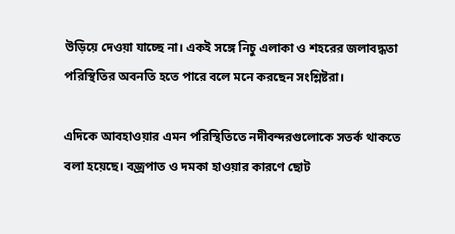উড়িয়ে দেওয়া যাচ্ছে না। একই সঙ্গে নিচু এলাকা ও শহরের জলাবদ্ধতা পরিস্থিতির অবনতি হতে পারে বলে মনে করছেন সংশ্লিষ্টরা।

এদিকে আবহাওয়ার এমন পরিস্থিতিতে নদীবন্দরগুলোকে সতর্ক থাকতে বলা হয়েছে। বজ্রপাত ও দমকা হাওয়ার কারণে ছোট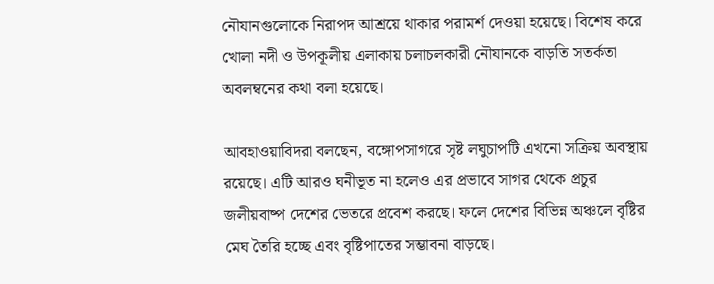নৌযানগুলোকে নিরাপদ আশ্রয়ে থাকার পরামর্শ দেওয়া হয়েছে। বিশেষ করে খোলা নদী ও উপকূলীয় এলাকায় চলাচলকারী নৌযানকে বাড়তি সতর্কতা অবলম্বনের কথা বলা হয়েছে।

আবহাওয়াবিদরা বলছেন, বঙ্গোপসাগরে সৃষ্ট লঘুচাপটি এখনো সক্রিয় অবস্থায় রয়েছে। এটি আরও ঘনীভূত না হলেও এর প্রভাবে সাগর থেকে প্রচুর জলীয়বাষ্প দেশের ভেতরে প্রবেশ করছে। ফলে দেশের বিভিন্ন অঞ্চলে বৃষ্টির মেঘ তৈরি হচ্ছে এবং বৃষ্টিপাতের সম্ভাবনা বাড়ছে।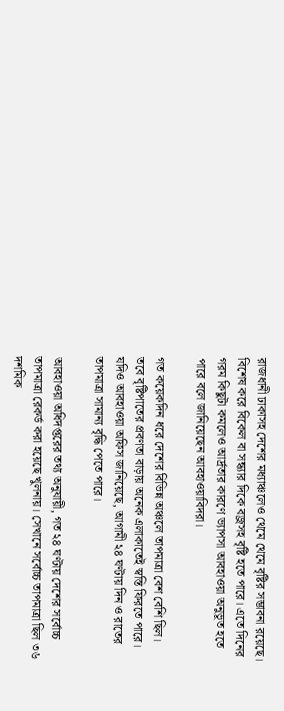রাজধানী ঢাকাসহ দেশের মধ্যাঞ্চলেও থেমে থেমে বৃষ্টির সম্ভাবনা রয়েছে। বিশেষ করে বিকেল বা সন্ধ্যার দিকে বজ্রসহ বৃষ্টি হতে পারে। এতে দিনের গরম কিছুটা কমলেও আর্দ্রতার কারণে ভ্যাপসা আবহাওয়া অনুভূত হতে পারে বলে জানিয়েছেন আবহাওয়াবিদরা।

গত কয়েকদিন ধরে দেশের বিভিন্ন অঞ্চলে তাপমাত্রা বেশ বেশি ছিল। তবে বৃষ্টিপাতের প্রবণতা বাড়ায় অনেক এলাকাতেই স্বস্তি ফিরতে পারে। যদিও আবহাওয়া অফিস জানিয়েছে, আগামী ২৪ ঘণ্টায় দিন ও রাতের তাপমাত্রা সামান্য বৃদ্ধি পেতে পারে।

আবহাওয়া অধিদপ্তরের তথ্য অনুযায়ী, গত ২৪ ঘণ্টায় দেশের সর্বোচ্চ তাপমাত্রা রেকর্ড করা হয়েছে খুলনায়। সেখানে সর্বোচ্চ তাপমাত্রা ছিল ৩৬ দশমিক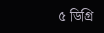৫ ডিগ্রি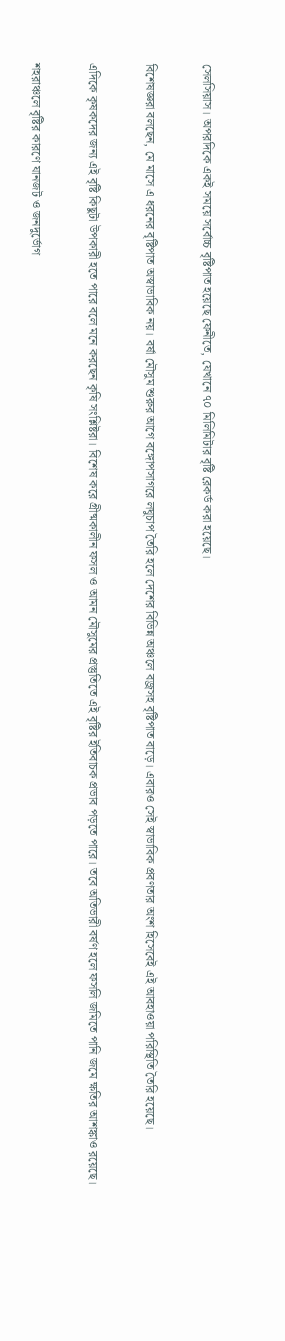সেলসিয়াস। অপরদিকে একই সময়ে সর্বোচ্চ বৃষ্টিপাত হয়েছে ফেনীতে, যেখানে ৭০ মিলিমিটার বৃষ্টি রেকর্ড করা হয়েছে।

বিশেষজ্ঞরা বলছেন, মে মাসে এ ধরনের বৃষ্টিপাত অস্বাভাবিক নয়। বর্ষা মৌসুম শুরুর আগে বঙ্গোপসাগরে লঘুচাপ তৈরি হলে দেশের বিভিন্ন অঞ্চলে বজ্রসহ বৃষ্টিপাত বাড়ে। এবারও সেই স্বাভাবিক প্রবণতার অংশ হিসেবেই এই আবহাওয়া পরিস্থিতি তৈরি হয়েছে।

এদিকে কৃষকদের জন্য এই বৃষ্টি কিছুটা উপকারী হতে পারে বলে মনে করছেন কৃষি সংশ্লিষ্টরা। বিশেষ করে গ্রীষ্মকালীন ফসল ও আমন মৌসুমের প্রস্তুতিতে এই বৃষ্টির ইতিবাচক প্রভাব পড়তে পারে। তবে অতিভারী বর্ষণ হলে ফসলি জমিতে পানি জমে ক্ষতির আশঙ্কাও রয়েছে।

শহরাঞ্চলে বৃষ্টির কারণে যানজট ও জনদুর্ভোগ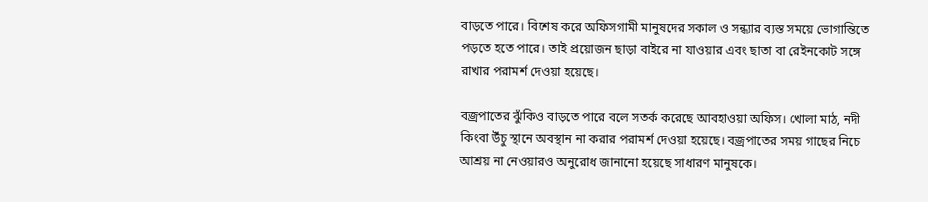বাড়তে পারে। বিশেষ করে অফিসগামী মানুষদের সকাল ও সন্ধ্যার ব্যস্ত সময়ে ভোগান্তিতে পড়তে হতে পারে। তাই প্রয়োজন ছাড়া বাইরে না যাওয়ার এবং ছাতা বা রেইনকোট সঙ্গে রাখার পরামর্শ দেওয়া হয়েছে।

বজ্রপাতের ঝুঁকিও বাড়তে পারে বলে সতর্ক করেছে আবহাওয়া অফিস। খোলা মাঠ, নদী কিংবা উঁচু স্থানে অবস্থান না করার পরামর্শ দেওয়া হয়েছে। বজ্রপাতের সময় গাছের নিচে আশ্রয় না নেওয়ারও অনুরোধ জানানো হয়েছে সাধারণ মানুষকে।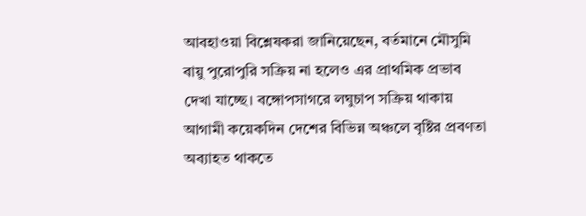আবহাওয়া বিশ্লেষকরা জানিয়েছেন, বর্তমানে মৌসুমি বায়ু পুরোপুরি সক্রিয় না হলেও এর প্রাথমিক প্রভাব দেখা যাচ্ছে। বঙ্গোপসাগরে লঘুচাপ সক্রিয় থাকায় আগামী কয়েকদিন দেশের বিভিন্ন অঞ্চলে বৃষ্টির প্রবণতা অব্যাহত থাকতে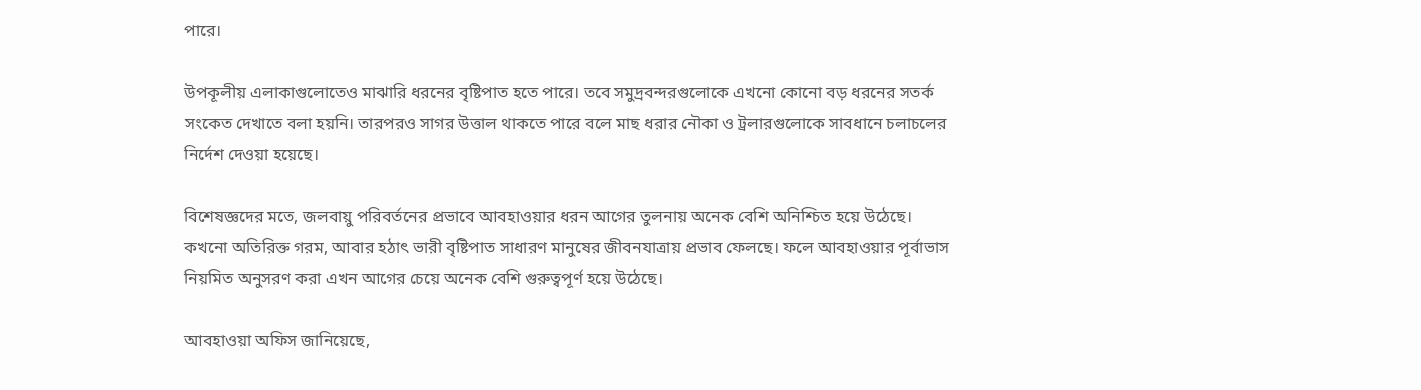পারে।

উপকূলীয় এলাকাগুলোতেও মাঝারি ধরনের বৃষ্টিপাত হতে পারে। তবে সমুদ্রবন্দরগুলোকে এখনো কোনো বড় ধরনের সতর্ক সংকেত দেখাতে বলা হয়নি। তারপরও সাগর উত্তাল থাকতে পারে বলে মাছ ধরার নৌকা ও ট্রলারগুলোকে সাবধানে চলাচলের নির্দেশ দেওয়া হয়েছে।

বিশেষজ্ঞদের মতে, জলবায়ু পরিবর্তনের প্রভাবে আবহাওয়ার ধরন আগের তুলনায় অনেক বেশি অনিশ্চিত হয়ে উঠেছে। কখনো অতিরিক্ত গরম, আবার হঠাৎ ভারী বৃষ্টিপাত সাধারণ মানুষের জীবনযাত্রায় প্রভাব ফেলছে। ফলে আবহাওয়ার পূর্বাভাস নিয়মিত অনুসরণ করা এখন আগের চেয়ে অনেক বেশি গুরুত্বপূর্ণ হয়ে উঠেছে।

আবহাওয়া অফিস জানিয়েছে,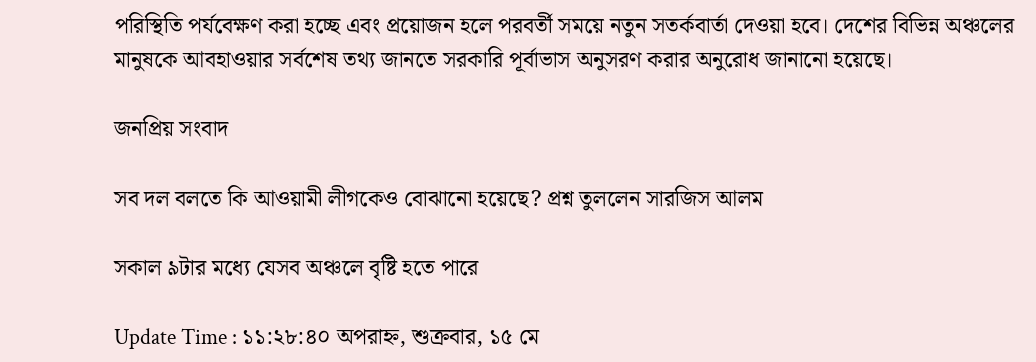পরিস্থিতি পর্যবেক্ষণ করা হচ্ছে এবং প্রয়োজন হলে পরবর্তী সময়ে নতুন সতর্কবার্তা দেওয়া হবে। দেশের বিভিন্ন অঞ্চলের মানুষকে আবহাওয়ার সর্বশেষ তথ্য জানতে সরকারি পূর্বাভাস অনুসরণ করার অনুরোধ জানানো হয়েছে।

জনপ্রিয় সংবাদ

সব দল বলতে কি আওয়ামী লীগকেও বোঝানো হয়েছে? প্রশ্ন তুললেন সারজিস আলম

সকাল ৯টার মধ্যে যেসব অঞ্চলে বৃষ্টি হতে পারে

Update Time : ১১:২৮:৪০ অপরাহ্ন, শুক্রবার, ১৫ মে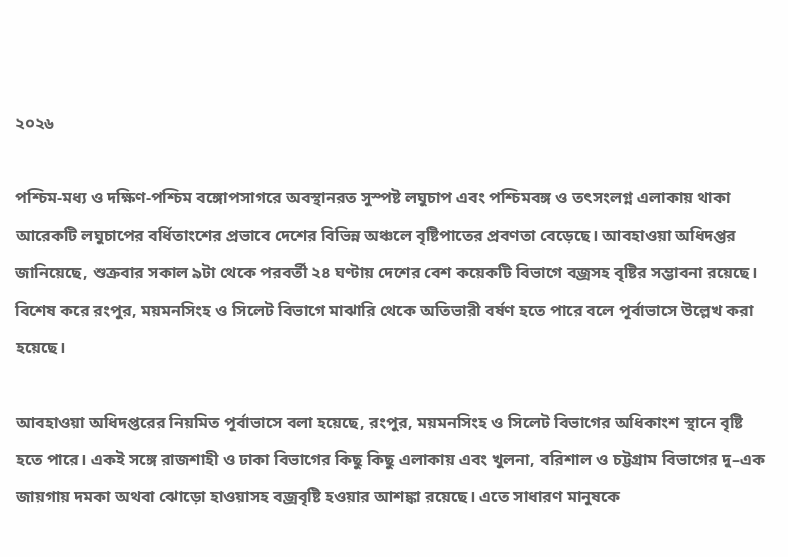২০২৬

পশ্চিম-মধ্য ও দক্ষিণ-পশ্চিম বঙ্গোপসাগরে অবস্থানরত সুস্পষ্ট লঘুচাপ এবং পশ্চিমবঙ্গ ও তৎসংলগ্ন এলাকায় থাকা আরেকটি লঘুচাপের বর্ধিতাংশের প্রভাবে দেশের বিভিন্ন অঞ্চলে বৃষ্টিপাতের প্রবণতা বেড়েছে। আবহাওয়া অধিদপ্তর জানিয়েছে, শুক্রবার সকাল ৯টা থেকে পরবর্তী ২৪ ঘণ্টায় দেশের বেশ কয়েকটি বিভাগে বজ্রসহ বৃষ্টির সম্ভাবনা রয়েছে। বিশেষ করে রংপুর, ময়মনসিংহ ও সিলেট বিভাগে মাঝারি থেকে অতিভারী বর্ষণ হতে পারে বলে পূর্বাভাসে উল্লেখ করা হয়েছে।

আবহাওয়া অধিদপ্তরের নিয়মিত পূর্বাভাসে বলা হয়েছে, রংপুর, ময়মনসিংহ ও সিলেট বিভাগের অধিকাংশ স্থানে বৃষ্টি হতে পারে। একই সঙ্গে রাজশাহী ও ঢাকা বিভাগের কিছু কিছু এলাকায় এবং খুলনা, বরিশাল ও চট্টগ্রাম বিভাগের দু–এক জায়গায় দমকা অথবা ঝোড়ো হাওয়াসহ বজ্রবৃষ্টি হওয়ার আশঙ্কা রয়েছে। এতে সাধারণ মানুষকে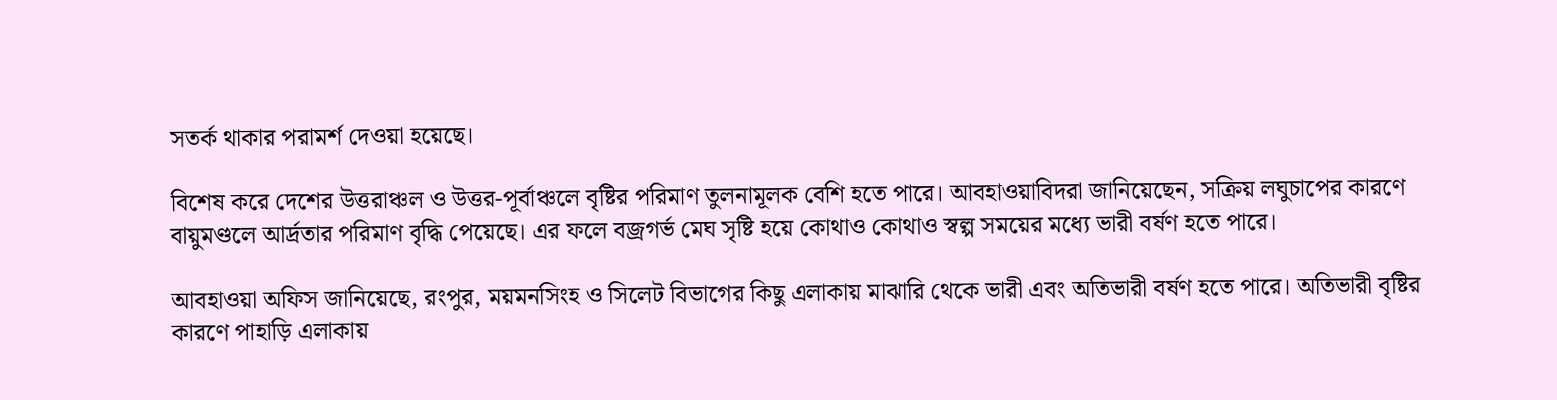সতর্ক থাকার পরামর্শ দেওয়া হয়েছে।

বিশেষ করে দেশের উত্তরাঞ্চল ও উত্তর-পূর্বাঞ্চলে বৃষ্টির পরিমাণ তুলনামূলক বেশি হতে পারে। আবহাওয়াবিদরা জানিয়েছেন, সক্রিয় লঘুচাপের কারণে বায়ুমণ্ডলে আর্দ্রতার পরিমাণ বৃদ্ধি পেয়েছে। এর ফলে বজ্রগর্ভ মেঘ সৃষ্টি হয়ে কোথাও কোথাও স্বল্প সময়ের মধ্যে ভারী বর্ষণ হতে পারে।

আবহাওয়া অফিস জানিয়েছে, রংপুর, ময়মনসিংহ ও সিলেট বিভাগের কিছু এলাকায় মাঝারি থেকে ভারী এবং অতিভারী বর্ষণ হতে পারে। অতিভারী বৃষ্টির কারণে পাহাড়ি এলাকায়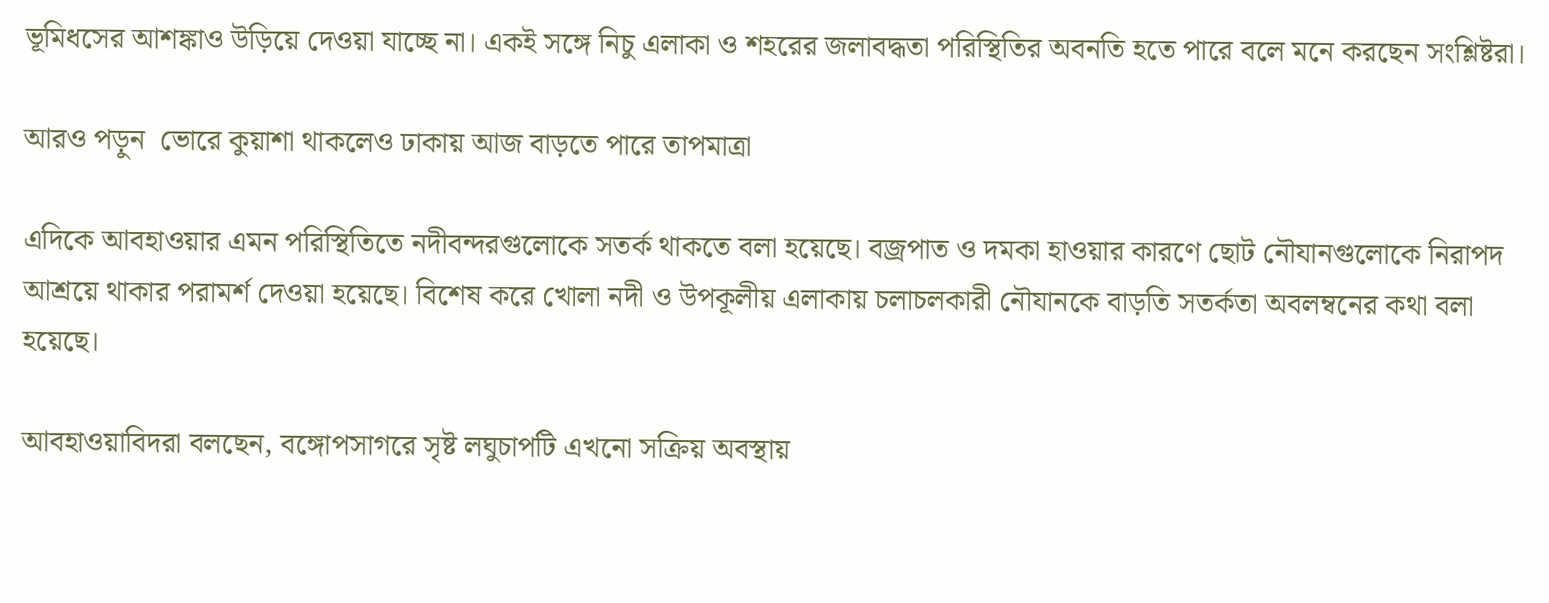ভূমিধসের আশঙ্কাও উড়িয়ে দেওয়া যাচ্ছে না। একই সঙ্গে নিচু এলাকা ও শহরের জলাবদ্ধতা পরিস্থিতির অবনতি হতে পারে বলে মনে করছেন সংশ্লিষ্টরা।

আরও পড়ুন  ভোরে কুয়াশা থাকলেও ঢাকায় আজ বাড়তে পারে তাপমাত্রা

এদিকে আবহাওয়ার এমন পরিস্থিতিতে নদীবন্দরগুলোকে সতর্ক থাকতে বলা হয়েছে। বজ্রপাত ও দমকা হাওয়ার কারণে ছোট নৌযানগুলোকে নিরাপদ আশ্রয়ে থাকার পরামর্শ দেওয়া হয়েছে। বিশেষ করে খোলা নদী ও উপকূলীয় এলাকায় চলাচলকারী নৌযানকে বাড়তি সতর্কতা অবলম্বনের কথা বলা হয়েছে।

আবহাওয়াবিদরা বলছেন, বঙ্গোপসাগরে সৃষ্ট লঘুচাপটি এখনো সক্রিয় অবস্থায়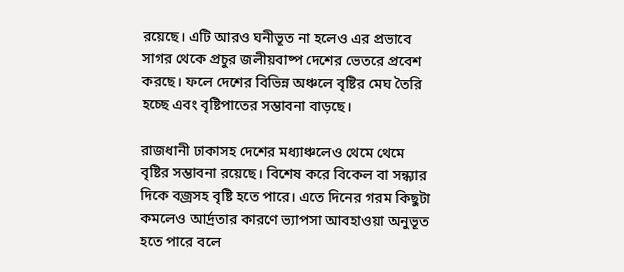রয়েছে। এটি আরও ঘনীভূত না হলেও এর প্রভাবে সাগর থেকে প্রচুর জলীয়বাষ্প দেশের ভেতরে প্রবেশ করছে। ফলে দেশের বিভিন্ন অঞ্চলে বৃষ্টির মেঘ তৈরি হচ্ছে এবং বৃষ্টিপাতের সম্ভাবনা বাড়ছে।

রাজধানী ঢাকাসহ দেশের মধ্যাঞ্চলেও থেমে থেমে বৃষ্টির সম্ভাবনা রয়েছে। বিশেষ করে বিকেল বা সন্ধ্যার দিকে বজ্রসহ বৃষ্টি হতে পারে। এতে দিনের গরম কিছুটা কমলেও আর্দ্রতার কারণে ভ্যাপসা আবহাওয়া অনুভূত হতে পারে বলে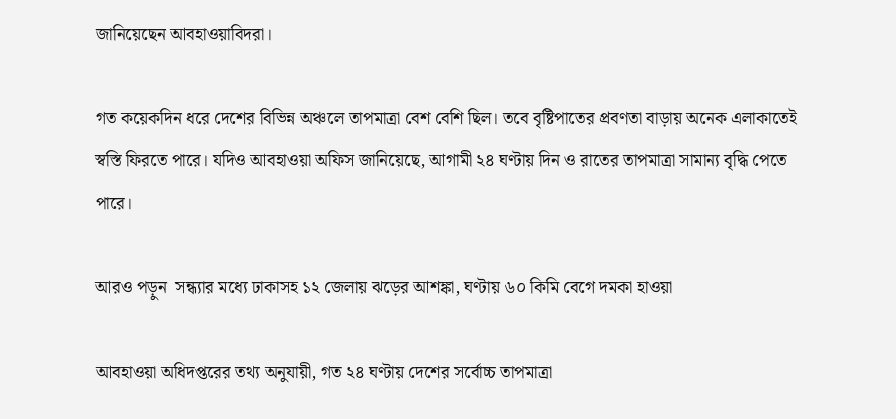জানিয়েছেন আবহাওয়াবিদরা।

গত কয়েকদিন ধরে দেশের বিভিন্ন অঞ্চলে তাপমাত্রা বেশ বেশি ছিল। তবে বৃষ্টিপাতের প্রবণতা বাড়ায় অনেক এলাকাতেই স্বস্তি ফিরতে পারে। যদিও আবহাওয়া অফিস জানিয়েছে, আগামী ২৪ ঘণ্টায় দিন ও রাতের তাপমাত্রা সামান্য বৃদ্ধি পেতে পারে।

আরও পড়ুন  সন্ধ্যার মধ্যে ঢাকাসহ ১২ জেলায় ঝড়ের আশঙ্কা, ঘণ্টায় ৬০ কিমি বেগে দমকা হাওয়া

আবহাওয়া অধিদপ্তরের তথ্য অনুযায়ী, গত ২৪ ঘণ্টায় দেশের সর্বোচ্চ তাপমাত্রা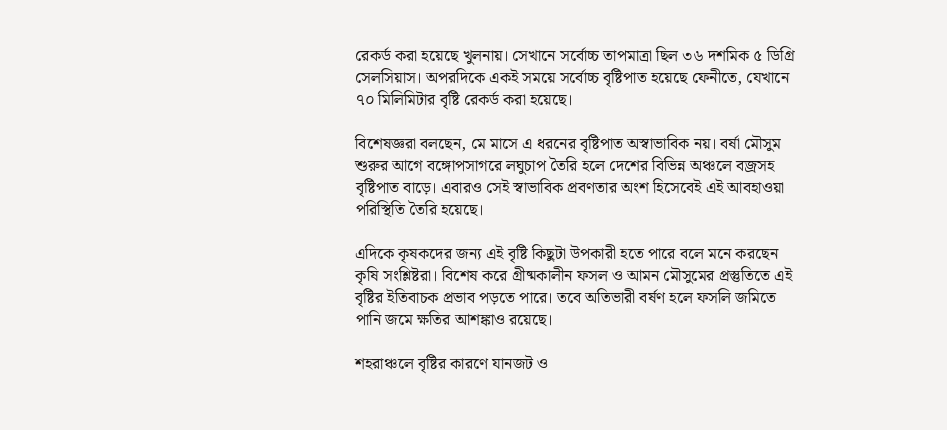রেকর্ড করা হয়েছে খুলনায়। সেখানে সর্বোচ্চ তাপমাত্রা ছিল ৩৬ দশমিক ৫ ডিগ্রি সেলসিয়াস। অপরদিকে একই সময়ে সর্বোচ্চ বৃষ্টিপাত হয়েছে ফেনীতে, যেখানে ৭০ মিলিমিটার বৃষ্টি রেকর্ড করা হয়েছে।

বিশেষজ্ঞরা বলছেন, মে মাসে এ ধরনের বৃষ্টিপাত অস্বাভাবিক নয়। বর্ষা মৌসুম শুরুর আগে বঙ্গোপসাগরে লঘুচাপ তৈরি হলে দেশের বিভিন্ন অঞ্চলে বজ্রসহ বৃষ্টিপাত বাড়ে। এবারও সেই স্বাভাবিক প্রবণতার অংশ হিসেবেই এই আবহাওয়া পরিস্থিতি তৈরি হয়েছে।

এদিকে কৃষকদের জন্য এই বৃষ্টি কিছুটা উপকারী হতে পারে বলে মনে করছেন কৃষি সংশ্লিষ্টরা। বিশেষ করে গ্রীষ্মকালীন ফসল ও আমন মৌসুমের প্রস্তুতিতে এই বৃষ্টির ইতিবাচক প্রভাব পড়তে পারে। তবে অতিভারী বর্ষণ হলে ফসলি জমিতে পানি জমে ক্ষতির আশঙ্কাও রয়েছে।

শহরাঞ্চলে বৃষ্টির কারণে যানজট ও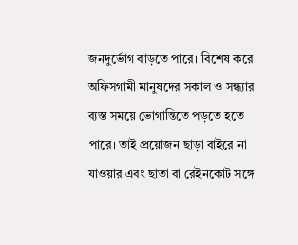জনদুর্ভোগ বাড়তে পারে। বিশেষ করে অফিসগামী মানুষদের সকাল ও সন্ধ্যার ব্যস্ত সময়ে ভোগান্তিতে পড়তে হতে পারে। তাই প্রয়োজন ছাড়া বাইরে না যাওয়ার এবং ছাতা বা রেইনকোট সঙ্গে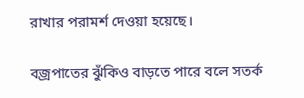রাখার পরামর্শ দেওয়া হয়েছে।

বজ্রপাতের ঝুঁকিও বাড়তে পারে বলে সতর্ক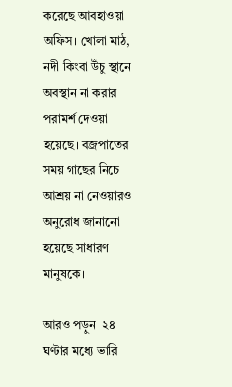করেছে আবহাওয়া অফিস। খোলা মাঠ, নদী কিংবা উঁচু স্থানে অবস্থান না করার পরামর্শ দেওয়া হয়েছে। বজ্রপাতের সময় গাছের নিচে আশ্রয় না নেওয়ারও অনুরোধ জানানো হয়েছে সাধারণ মানুষকে।

আরও পড়ুন  ২৪ ঘণ্টার মধ্যে ভারি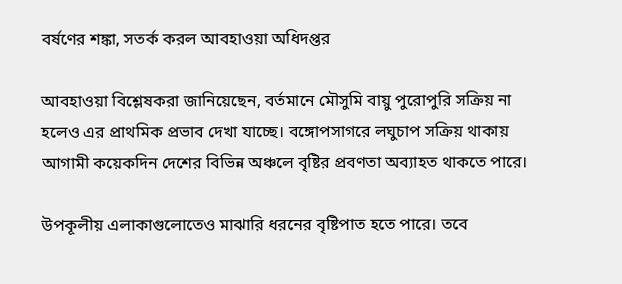বর্ষণের শঙ্কা, সতর্ক করল আবহাওয়া অধিদপ্তর

আবহাওয়া বিশ্লেষকরা জানিয়েছেন, বর্তমানে মৌসুমি বায়ু পুরোপুরি সক্রিয় না হলেও এর প্রাথমিক প্রভাব দেখা যাচ্ছে। বঙ্গোপসাগরে লঘুচাপ সক্রিয় থাকায় আগামী কয়েকদিন দেশের বিভিন্ন অঞ্চলে বৃষ্টির প্রবণতা অব্যাহত থাকতে পারে।

উপকূলীয় এলাকাগুলোতেও মাঝারি ধরনের বৃষ্টিপাত হতে পারে। তবে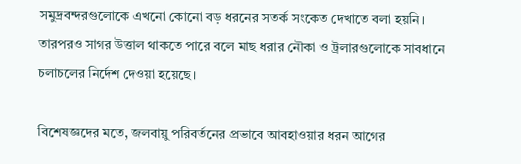সমুদ্রবন্দরগুলোকে এখনো কোনো বড় ধরনের সতর্ক সংকেত দেখাতে বলা হয়নি। তারপরও সাগর উত্তাল থাকতে পারে বলে মাছ ধরার নৌকা ও ট্রলারগুলোকে সাবধানে চলাচলের নির্দেশ দেওয়া হয়েছে।

বিশেষজ্ঞদের মতে, জলবায়ু পরিবর্তনের প্রভাবে আবহাওয়ার ধরন আগের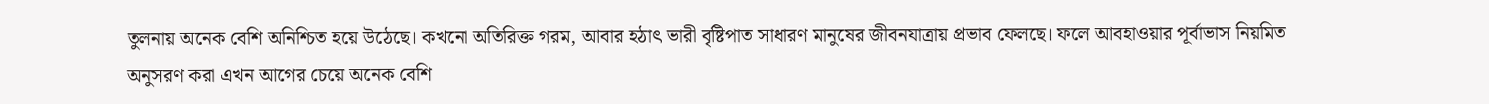তুলনায় অনেক বেশি অনিশ্চিত হয়ে উঠেছে। কখনো অতিরিক্ত গরম, আবার হঠাৎ ভারী বৃষ্টিপাত সাধারণ মানুষের জীবনযাত্রায় প্রভাব ফেলছে। ফলে আবহাওয়ার পূর্বাভাস নিয়মিত অনুসরণ করা এখন আগের চেয়ে অনেক বেশি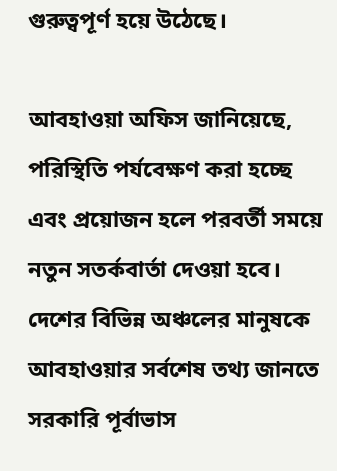গুরুত্বপূর্ণ হয়ে উঠেছে।

আবহাওয়া অফিস জানিয়েছে, পরিস্থিতি পর্যবেক্ষণ করা হচ্ছে এবং প্রয়োজন হলে পরবর্তী সময়ে নতুন সতর্কবার্তা দেওয়া হবে। দেশের বিভিন্ন অঞ্চলের মানুষকে আবহাওয়ার সর্বশেষ তথ্য জানতে সরকারি পূর্বাভাস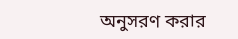অনুসরণ করার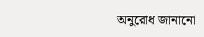অনুরোধ জানানো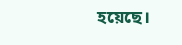হয়েছে।